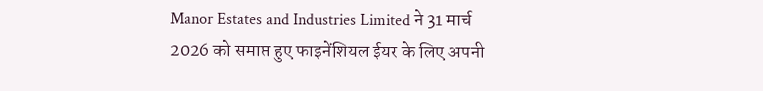Manor Estates and Industries Limited ने 31 मार्च 2026 को समाप्त हुए फाइनेंशियल ईयर के लिए अपनी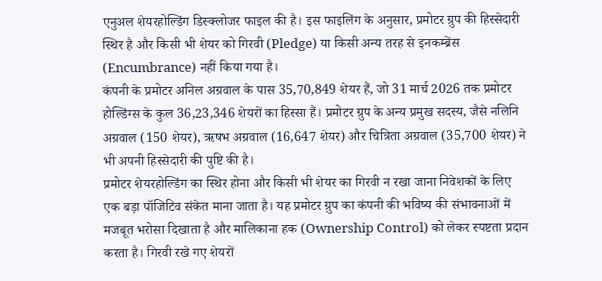एनुअल शेयरहोल्डिंग डिस्क्लोजर फाइल की है। इस फाइलिंग के अनुसार, प्रमोटर ग्रुप की हिस्सेदारी स्थिर है और किसी भी शेयर को गिरवी (Pledge) या किसी अन्य तरह से इनकम्ब्रेंस (Encumbrance) नहीं किया गया है।
कंपनी के प्रमोटर अनिल अग्रवाल के पास 35,70,849 शेयर हैं, जो 31 मार्च 2026 तक प्रमोटर होल्डिंग्स के कुल 36,23,346 शेयरों का हिस्सा हैं। प्रमोटर ग्रुप के अन्य प्रमुख सदस्य, जैसे नलिनि अग्रवाल (150 शेयर), ऋषभ अग्रवाल (16,647 शेयर) और चित्रिता अग्रवाल (35,700 शेयर) ने भी अपनी हिस्सेदारी की पुष्टि की है।
प्रमोटर शेयरहोल्डिंग का स्थिर होना और किसी भी शेयर का गिरवी न रखा जाना निवेशकों के लिए एक बड़ा पॉजिटिव संकेत माना जाता है। यह प्रमोटर ग्रुप का कंपनी की भविष्य की संभावनाओं में मजबूत भरोसा दिखाता है और मालिकाना हक (Ownership Control) को लेकर स्पष्टता प्रदान करता है। गिरवी रखे गए शेयरों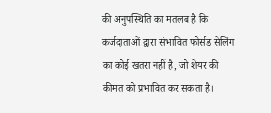की अनुपस्थिति का मतलब है कि कर्जदाताओं द्वारा संभावित फोर्सड सेलिंग का कोई खतरा नहीं है, जो शेयर की कीमत को प्रभावित कर सकता है।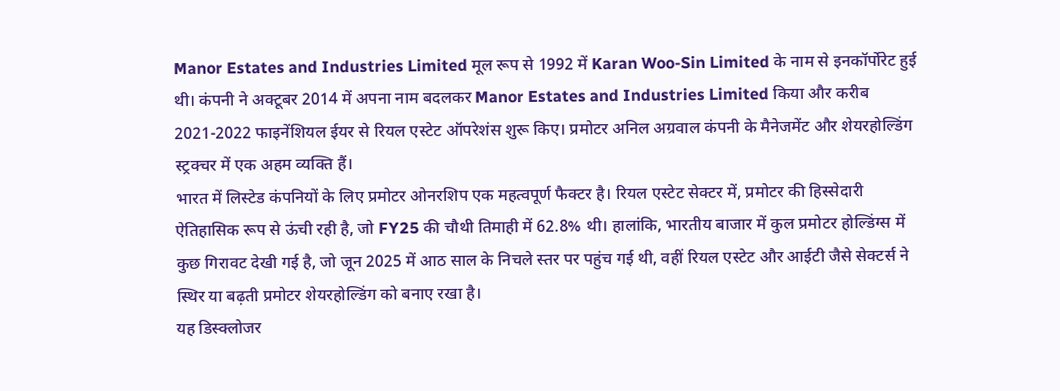Manor Estates and Industries Limited मूल रूप से 1992 में Karan Woo-Sin Limited के नाम से इनकॉर्पोरेट हुई थी। कंपनी ने अक्टूबर 2014 में अपना नाम बदलकर Manor Estates and Industries Limited किया और करीब 2021-2022 फाइनेंशियल ईयर से रियल एस्टेट ऑपरेशंस शुरू किए। प्रमोटर अनिल अग्रवाल कंपनी के मैनेजमेंट और शेयरहोल्डिंग स्ट्रक्चर में एक अहम व्यक्ति हैं।
भारत में लिस्टेड कंपनियों के लिए प्रमोटर ओनरशिप एक महत्वपूर्ण फैक्टर है। रियल एस्टेट सेक्टर में, प्रमोटर की हिस्सेदारी ऐतिहासिक रूप से ऊंची रही है, जो FY25 की चौथी तिमाही में 62.8% थी। हालांकि, भारतीय बाजार में कुल प्रमोटर होल्डिंग्स में कुछ गिरावट देखी गई है, जो जून 2025 में आठ साल के निचले स्तर पर पहुंच गई थी, वहीं रियल एस्टेट और आईटी जैसे सेक्टर्स ने स्थिर या बढ़ती प्रमोटर शेयरहोल्डिंग को बनाए रखा है।
यह डिस्क्लोजर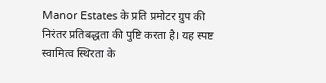Manor Estates के प्रति प्रमोटर ग्रुप की निरंतर प्रतिबद्धता की पुष्टि करता है। यह स्पष्ट स्वामित्व स्थिरता के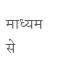माध्यम से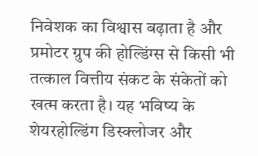निवेशक का विश्वास बढ़ाता है और प्रमोटर ग्रुप की होल्डिंग्स से किसी भी तत्काल वित्तीय संकट के संकेतों को खत्म करता है। यह भविष्य के शेयरहोल्डिंग डिस्क्लोजर और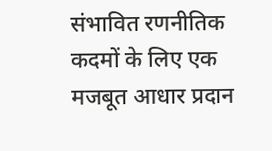संभावित रणनीतिक कदमों के लिए एक मजबूत आधार प्रदान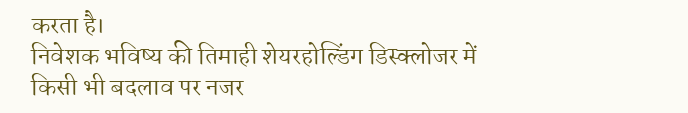करता है।
निवेशक भविष्य की तिमाही शेयरहोल्डिंग डिस्क्लोजर में किसी भी बदलाव पर नजर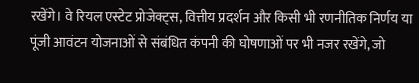रखेंगे। वे रियल एस्टेट प्रोजेक्ट्स, वित्तीय प्रदर्शन और किसी भी रणनीतिक निर्णय या पूंजी आवंटन योजनाओं से संबंधित कंपनी की घोषणाओं पर भी नजर रखेंगे, जो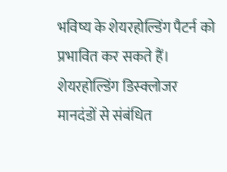भविष्य के शेयरहोल्डिंग पैटर्न को प्रभावित कर सकते हैं। शेयरहोल्डिंग डिस्क्लोजर मानदंडों से संबंधित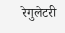रेगुलेटरी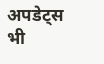अपडेट्स भी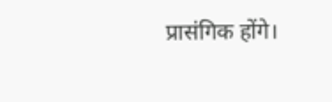प्रासंगिक होंगे।